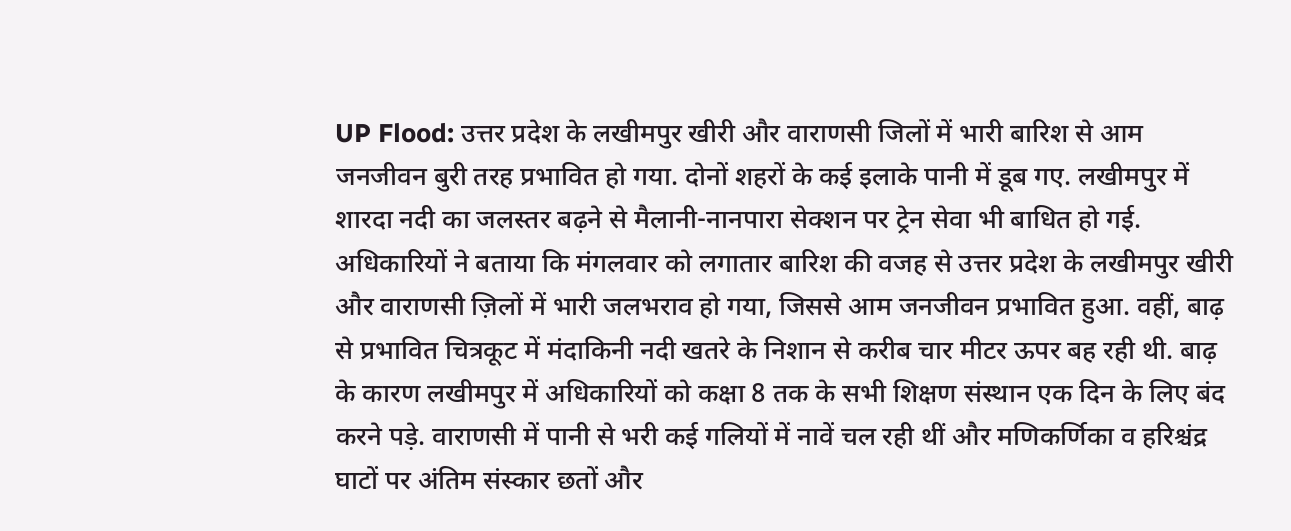UP Flood: उत्तर प्रदेश के लखीमपुर खीरी और वाराणसी जिलों में भारी बारिश से आम जनजीवन बुरी तरह प्रभावित हो गया. दोनों शहरों के कई इलाके पानी में डूब गए. लखीमपुर में शारदा नदी का जलस्तर बढ़ने से मैलानी-नानपारा सेक्शन पर ट्रेन सेवा भी बाधित हो गई. अधिकारियों ने बताया कि मंगलवार को लगातार बारिश की वजह से उत्तर प्रदेश के लखीमपुर खीरी और वाराणसी ज़िलों में भारी जलभराव हो गया, जिससे आम जनजीवन प्रभावित हुआ. वहीं, बाढ़ से प्रभावित चित्रकूट में मंदाकिनी नदी खतरे के निशान से करीब चार मीटर ऊपर बह रही थी. बाढ़ के कारण लखीमपुर में अधिकारियों को कक्षा 8 तक के सभी शिक्षण संस्थान एक दिन के लिए बंद करने पड़े. वाराणसी में पानी से भरी कई गलियों में नावें चल रही थीं और मणिकर्णिका व हरिश्चंद्र घाटों पर अंतिम संस्कार छतों और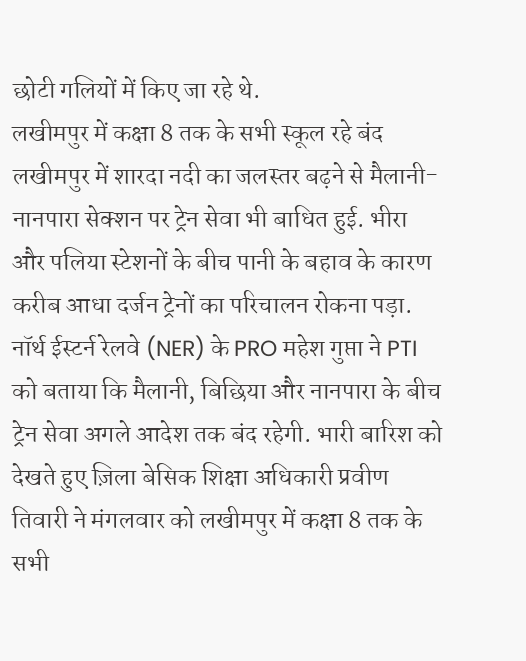छोटी गलियों में किए जा रहे थे.
लखीमपुर में कक्षा 8 तक के सभी स्कूल रहे बंद
लखीमपुर में शारदा नदी का जलस्तर बढ़ने से मैलानी-नानपारा सेक्शन पर ट्रेन सेवा भी बाधित हुई. भीरा और पलिया स्टेशनों के बीच पानी के बहाव के कारण करीब आधा दर्जन ट्रेनों का परिचालन रोकना पड़ा. नॉर्थ ईस्टर्न रेलवे (NER) के PRO महेश गुप्ता ने PTI को बताया कि मैलानी, बिछिया और नानपारा के बीच ट्रेन सेवा अगले आदेश तक बंद रहेगी. भारी बारिश को देखते हुए ज़िला बेसिक शिक्षा अधिकारी प्रवीण तिवारी ने मंगलवार को लखीमपुर में कक्षा 8 तक के सभी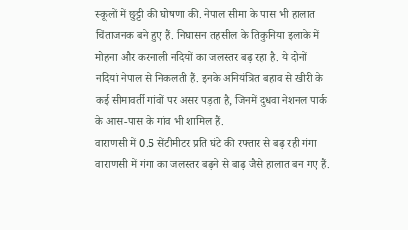स्कूलों में छुट्टी की घोषणा की. नेपाल सीमा के पास भी हालात चिंताजनक बने हुए हैं. निघासन तहसील के तिकुनिया इलाके में मोहना और करनाली नदियों का जलस्तर बढ़ रहा है. ये दोनों नदियां नेपाल से निकलती हैं. इनके अनियंत्रित बहाव से खीरी के कई सीमावर्ती गांवों पर असर पड़ता है, जिनमें दुधवा नेशनल पार्क के आस-पास के गांव भी शामिल हैं.
वाराणसी में 0.5 सेंटीमीटर प्रति घंटे की रफ्तार से बढ़ रही गंगा
वाराणसी में गंगा का जलस्तर बढ़ने से बाढ़ जैसे हालात बन गए हैं.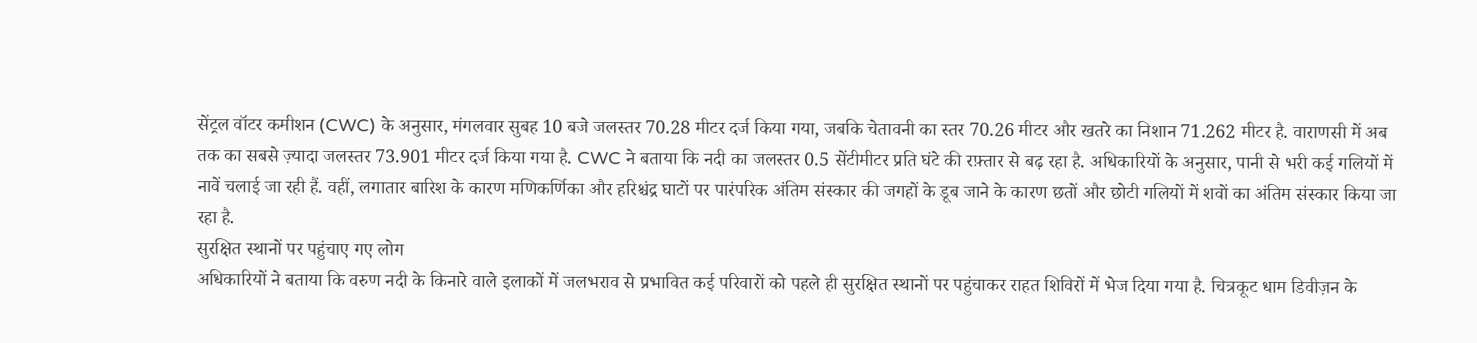सेंट्रल वॉटर कमीशन (CWC) के अनुसार, मंगलवार सुबह 10 बजे जलस्तर 70.28 मीटर दर्ज किया गया, जबकि चेतावनी का स्तर 70.26 मीटर और खतरे का निशान 71.262 मीटर है. वाराणसी में अब तक का सबसे ज़्यादा जलस्तर 73.901 मीटर दर्ज किया गया है. CWC ने बताया कि नदी का जलस्तर 0.5 सेंटीमीटर प्रति घंटे की रफ़्तार से बढ़ रहा है. अधिकारियों के अनुसार, पानी से भरी कई गलियों में नावें चलाई जा रही हैं. वहीं, लगातार बारिश के कारण मणिकर्णिका और हरिश्चंद्र घाटों पर पारंपरिक अंतिम संस्कार की जगहों के डूब जाने के कारण छतों और छोटी गलियों में शवों का अंतिम संस्कार किया जा रहा है.
सुरक्षित स्थानों पर पहुंचाए गए लोग
अधिकारियों ने बताया कि वरुण नदी के किनारे वाले इलाकों में जलभराव से प्रभावित कई परिवारों को पहले ही सुरक्षित स्थानों पर पहुंचाकर राहत शिविरों में भेज दिया गया है. चित्रकूट धाम डिवीज़न के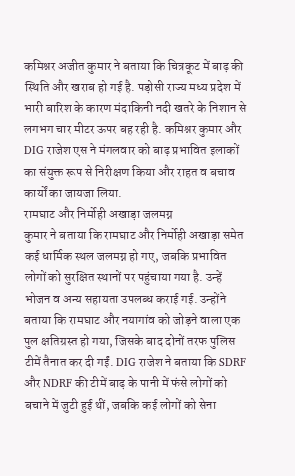कमिश्नर अजीत कुमार ने बताया कि चित्रकूट में बाढ़ की स्थिति और खराब हो गई है. पड़ोसी राज्य मध्य प्रदेश में भारी बारिश के कारण मंदाकिनी नदी खतरे के निशान से लगभग चार मीटर ऊपर बह रही है. कमिश्नर कुमार और DIG राजेश एस ने मंगलवार को बाढ़ प्रभावित इलाकों का संयुक्त रूप से निरीक्षण किया और राहत व बचाव कार्यों का जायजा लिया.
रामघाट और निर्मोही अखाड़ा जलमग्न
कुमार ने बताया कि रामघाट और निर्मोही अखाड़ा समेत कई धार्मिक स्थल जलमग्न हो गए, जबकि प्रभावित लोगों को सुरक्षित स्थानों पर पहुंचाया गया है. उन्हें भोजन व अन्य सहायता उपलब्ध कराई गई. उन्होंने बताया कि रामघाट और नयागांव को जोड़ने वाला एक पुल क्षतिग्रस्त हो गया, जिसके बाद दोनों तरफ पुलिस टीमें तैनात कर दी गईं. DIG राजेश ने बताया कि SDRF और NDRF की टीमें बाढ़ के पानी में फंसे लोगों को बचाने में जुटी हुई थीं, जबकि कई लोगों को सेना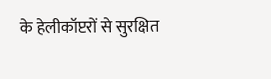के हेलीकॉप्टरों से सुरक्षित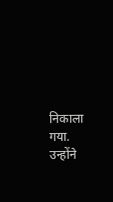निकाला गया. उन्होंने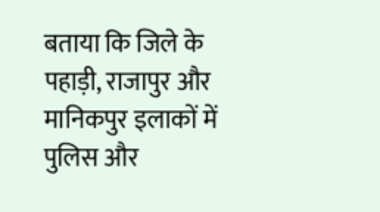बताया कि जिले के पहाड़ी, राजापुर और मानिकपुर इलाकों में पुलिस और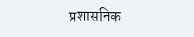प्रशासनिक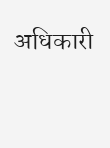अधिकारी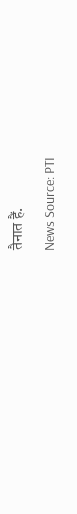तैनात हैं.
News Source: PTI